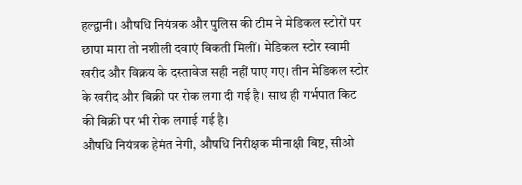हल्द्वानी। औषधि नियंत्रक और पुलिस की टीम ने मेडिकल स्टोरों पर छापा मारा तो नशीली दवाएं बिकती मिलीं। मेडिकल स्टोर स्वामी खरीद और विक्रय के दस्तावेज सही नहीं पाए गए। तीन मेडिकल स्टोर के खरीद और बिक्री पर रोक लगा दी गई है। साथ ही गर्भपात किट की बिक्री पर भी रोक लगाई गई है।
औषधि नियंत्रक हेमंत नेगी, औषधि निरीक्षक मीनाक्षी बिष्ट, सीओ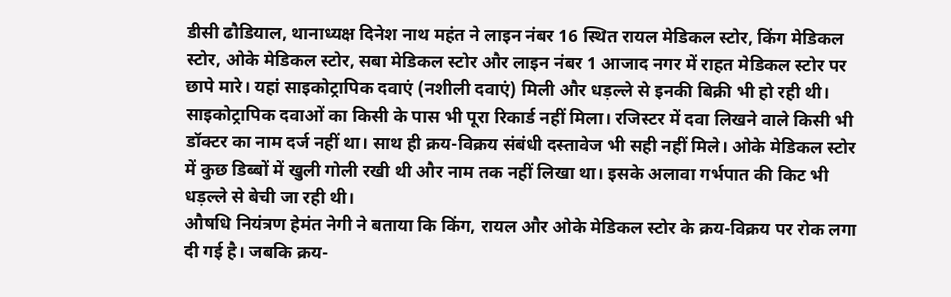डीसी ढौडियाल, थानाध्यक्ष दिनेश नाथ महंत ने लाइन नंबर 16 स्थित रायल मेडिकल स्टोर, किंग मेडिकल स्टोर, ओके मेडिकल स्टोर, सबा मेडिकल स्टोर और लाइन नंबर 1 आजाद नगर में राहत मेडिकल स्टोर पर छापे मारे। यहां साइकोट्रापिक दवाएं (नशीली दवाएं) मिली और धड़ल्ले से इनकी बिक्री भी हो रही थी। साइकोट्रापिक दवाओं का किसी के पास भी पूरा रिकार्ड नहीं मिला। रजिस्टर में दवा लिखने वाले किसी भी डॉक्टर का नाम दर्ज नहीं था। साथ ही क्रय-विक्रय संबंधी दस्तावेज भी सही नहीं मिले। ओके मेडिकल स्टोर में कुछ डिब्बों में खुली गोली रखी थी और नाम तक नहीं लिखा था। इसके अलावा गर्भपात की किट भी धड़ल्ले से बेची जा रही थी।
औषधि नियंत्रण हेमंत नेगी ने बताया कि किंग, रायल और ओके मेडिकल स्टोर के क्रय-विक्रय पर रोक लगा दी गई है। जबकि क्रय-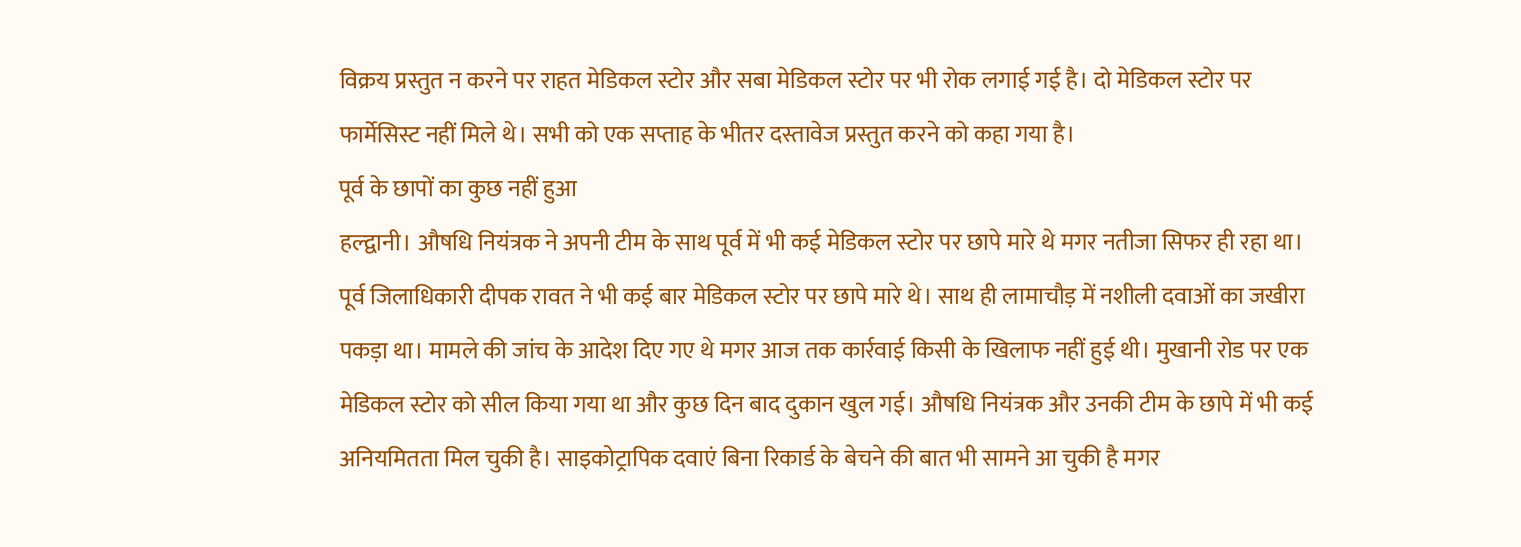विक्रय प्रस्तुत न करने पर राहत मेडिकल स्टोर और सबा मेडिकल स्टोर पर भी रोक लगाई गई है। दो मेडिकल स्टोर पर फार्मेसिस्ट नहीं मिले थे। सभी को एक सप्ताह के भीतर दस्तावेज प्रस्तुत करने को कहा गया है।
पूर्व के छापों का कुछ नहीं हुआ
हल्द्वानी। औषधि नियंत्रक ने अपनी टीम के साथ पूर्व में भी कई मेडिकल स्टोर पर छापे मारे थे मगर नतीजा सिफर ही रहा था। पूर्व जिलाधिकारी दीपक रावत ने भी कई बार मेडिकल स्टोर पर छापे मारे थे। साथ ही लामाचौड़ में नशीली दवाओं का जखीरा पकड़ा था। मामले की जांच के आदेश दिए गए थे मगर आज तक कार्रवाई किसी के खिलाफ नहीं हुई थी। मुखानी रोड पर एक मेडिकल स्टोर को सील किया गया था और कुछ दिन बाद दुकान खुल गई। औषधि नियंत्रक और उनकी टीम के छापे में भी कई अनियमितता मिल चुकी है। साइकोट्रापिक दवाएं बिना रिकार्ड के बेचने की बात भी सामने आ चुकी है मगर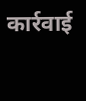कार्रवाई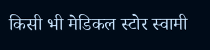किसी भी मेडिकल स्टोर स्वामी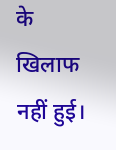के खिलाफ नहीं हुई।